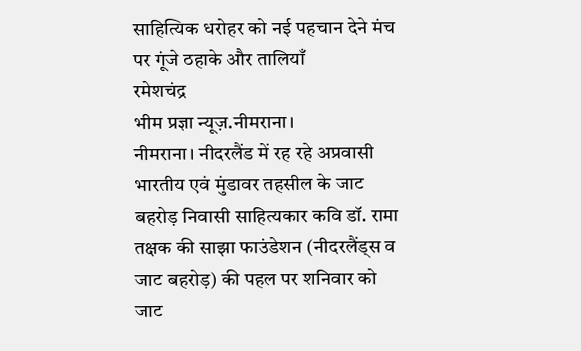साहित्यिक धरोहर को नई पहचान देने मंच पर गूंजे ठहाके और तालियाँ
रमेशचंद्र
भीम प्रज्ञा न्यूज़.नीमराना।
नीमराना। नीदरलैंड में रह रहे अप्रवासी भारतीय एवं मुंडावर तहसील के जाट बहरोड़ निवासी साहित्यकार कवि डॉ. रामा तक्षक की साझा फाउंडेशन (नीदरलैंड्स व जाट बहरोड़) की पहल पर शनिवार को जाट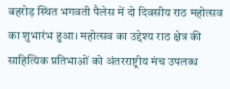बहरोड़ स्थित भगवती पैलेस में दो दिवसीय राठ महोत्सव का शुभारंभ हुआ। महोत्सव का उद्देश्य राठ क्षेत्र की साहित्यिक प्रतिभाओं को अंतरराष्ट्रीय मंच उपलब्ध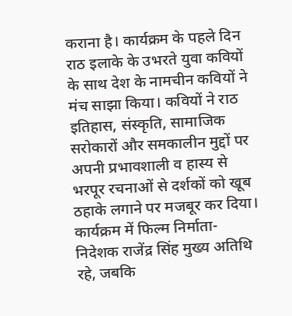कराना है। कार्यक्रम के पहले दिन राठ इलाके के उभरते युवा कवियों के साथ देश के नामचीन कवियों ने मंच साझा किया। कवियों ने राठ इतिहास, संस्कृति, सामाजिक सरोकारों और समकालीन मुद्दों पर अपनी प्रभावशाली व हास्य से भरपूर रचनाओं से दर्शकों को खूब ठहाके लगाने पर मजबूर कर दिया।
कार्यक्रम में फिल्म निर्माता-निदेशक राजेंद्र सिंह मुख्य अतिथि रहे, जबकि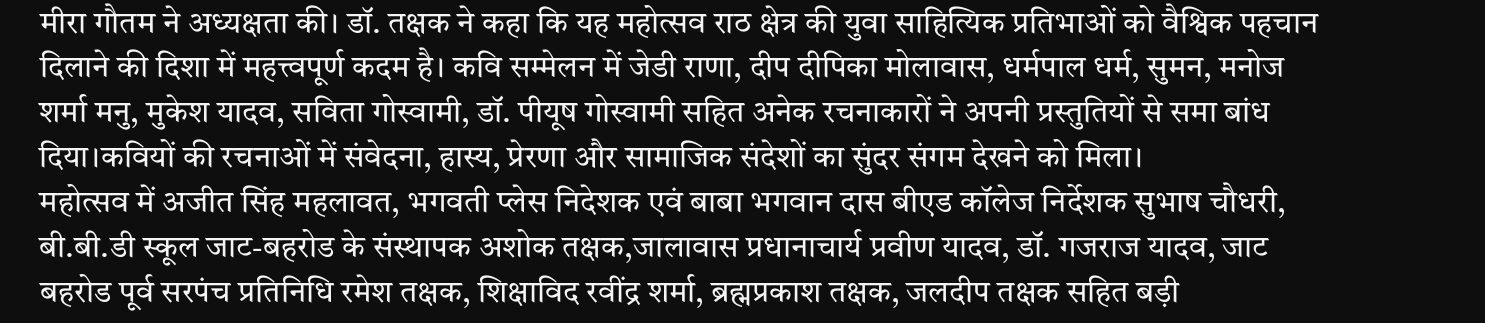मीरा गौतम ने अध्यक्षता की। डॉ. तक्षक ने कहा कि यह महोत्सव राठ क्षेत्र की युवा साहित्यिक प्रतिभाओं को वैश्विक पहचान दिलाने की दिशा में महत्त्वपूर्ण कदम है। कवि सम्मेलन में जेडी राणा, दीप दीपिका मोलावास, धर्मपाल धर्म, सुमन, मनोज शर्मा मनु, मुकेश यादव, सविता गोस्वामी, डॉ. पीयूष गोस्वामी सहित अनेक रचनाकारों ने अपनी प्रस्तुतियों से समा बांध दिया।कवियों की रचनाओं में संवेदना, हास्य, प्रेरणा और सामाजिक संदेशों का सुंदर संगम देखने को मिला।
महोत्सव में अजीत सिंह महलावत, भगवती प्लेस निदेशक एवं बाबा भगवान दास बीएड कॉलेज निर्देशक सुभाष चौधरी, बी.बी.डी स्कूल जाट-बहरोड के संस्थापक अशोक तक्षक,जालावास प्रधानाचार्य प्रवीण यादव, डॉ. गजराज यादव, जाट बहरोड पूर्व सरपंच प्रतिनिधि रमेश तक्षक, शिक्षाविद रवींद्र शर्मा, ब्रह्मप्रकाश तक्षक, जलदीप तक्षक सहित बड़ी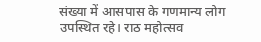संख्या में आसपास के गणमान्य लोग उपस्थित रहे। राठ महोत्सव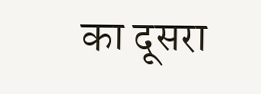का दूसरा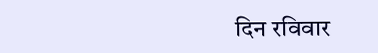दिन रविवार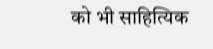को भी साहित्यिक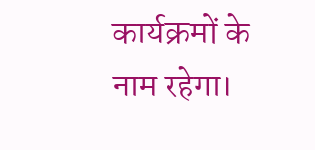कार्यक्रमों के नाम रहेगा।